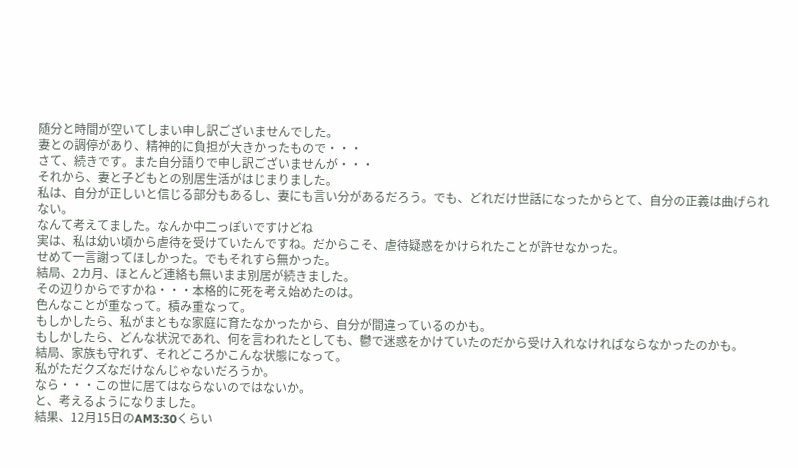随分と時間が空いてしまい申し訳ございませんでした。
妻との調停があり、精神的に負担が大きかったもので・・・
さて、続きです。また自分語りで申し訳ございませんが・・・
それから、妻と子どもとの別居生活がはじまりました。
私は、自分が正しいと信じる部分もあるし、妻にも言い分があるだろう。でも、どれだけ世話になったからとて、自分の正義は曲げられない。
なんて考えてました。なんか中二っぽいですけどね
実は、私は幼い頃から虐待を受けていたんですね。だからこそ、虐待疑惑をかけられたことが許せなかった。
せめて一言謝ってほしかった。でもそれすら無かった。
結局、2カ月、ほとんど連絡も無いまま別居が続きました。
その辺りからですかね・・・本格的に死を考え始めたのは。
色んなことが重なって。積み重なって。
もしかしたら、私がまともな家庭に育たなかったから、自分が間違っているのかも。
もしかしたら、どんな状況であれ、何を言われたとしても、鬱で迷惑をかけていたのだから受け入れなければならなかったのかも。
結局、家族も守れず、それどころかこんな状態になって。
私がただクズなだけなんじゃないだろうか。
なら・・・この世に居てはならないのではないか。
と、考えるようになりました。
結果、12月15日のAM3:30くらい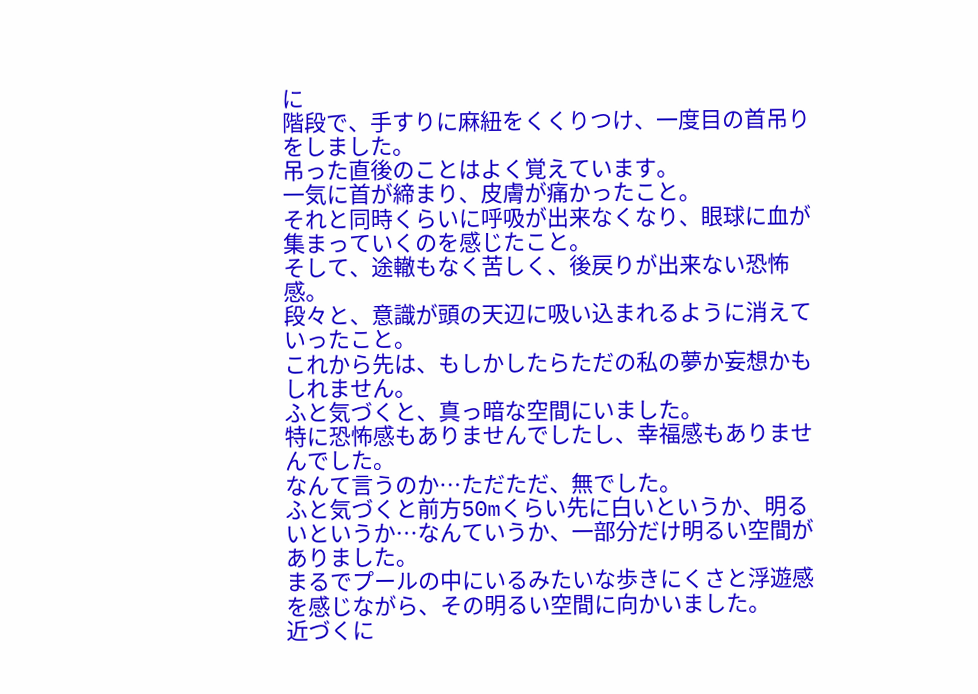に
階段で、手すりに麻紐をくくりつけ、一度目の首吊りをしました。
吊った直後のことはよく覚えています。
一気に首が締まり、皮膚が痛かったこと。
それと同時くらいに呼吸が出来なくなり、眼球に血が集まっていくのを感じたこと。
そして、途轍もなく苦しく、後戻りが出来ない恐怖感。
段々と、意識が頭の天辺に吸い込まれるように消えていったこと。
これから先は、もしかしたらただの私の夢か妄想かもしれません。
ふと気づくと、真っ暗な空間にいました。
特に恐怖感もありませんでしたし、幸福感もありませんでした。
なんて言うのか…ただただ、無でした。
ふと気づくと前方50mくらい先に白いというか、明るいというか…なんていうか、一部分だけ明るい空間がありました。
まるでプールの中にいるみたいな歩きにくさと浮遊感を感じながら、その明るい空間に向かいました。
近づくに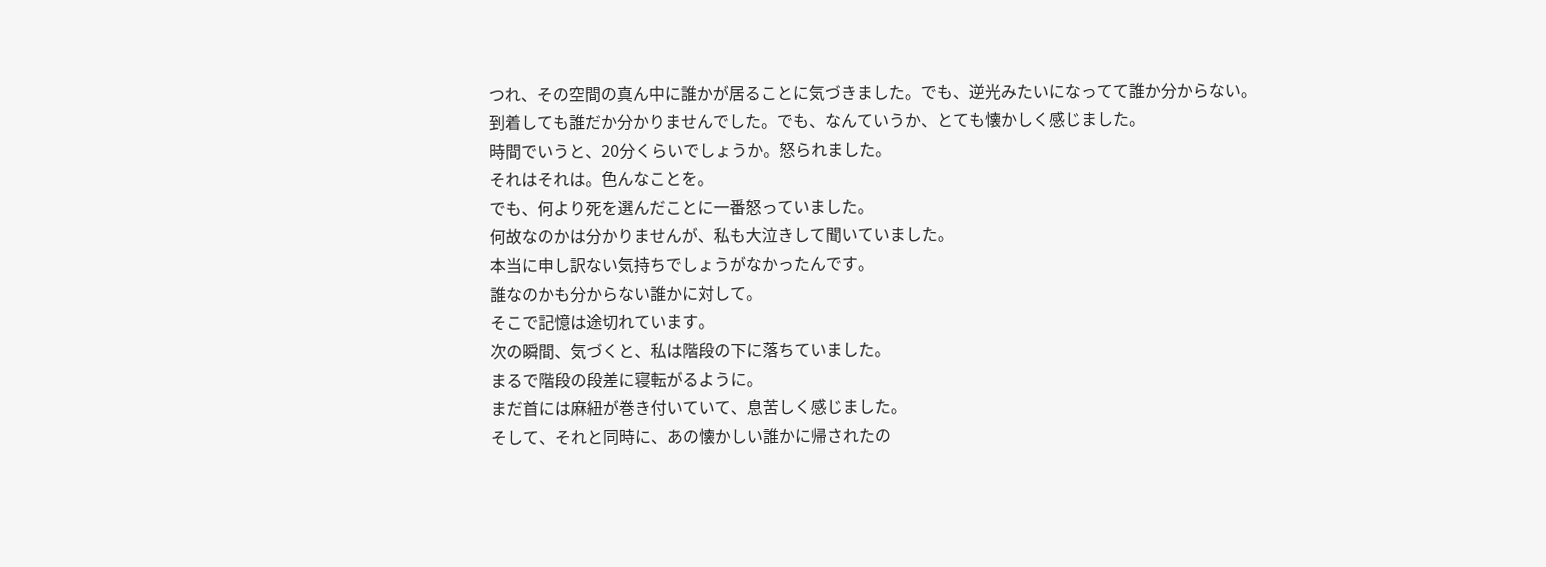つれ、その空間の真ん中に誰かが居ることに気づきました。でも、逆光みたいになってて誰か分からない。
到着しても誰だか分かりませんでした。でも、なんていうか、とても懐かしく感じました。
時間でいうと、20分くらいでしょうか。怒られました。
それはそれは。色んなことを。
でも、何より死を選んだことに一番怒っていました。
何故なのかは分かりませんが、私も大泣きして聞いていました。
本当に申し訳ない気持ちでしょうがなかったんです。
誰なのかも分からない誰かに対して。
そこで記憶は途切れています。
次の瞬間、気づくと、私は階段の下に落ちていました。
まるで階段の段差に寝転がるように。
まだ首には麻紐が巻き付いていて、息苦しく感じました。
そして、それと同時に、あの懐かしい誰かに帰されたの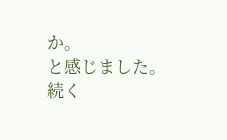か。
と感じました。
続く